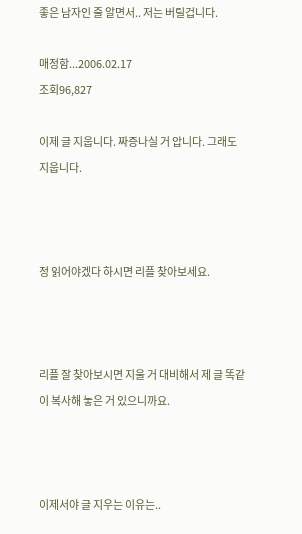좋은 남자인 줄 알면서.. 저는 버릴겁니다.

매정함...2006.02.17
조회96,827

이제 글 지웁니다. 짜증나실 거 압니다. 그래도 지웁니다.



정 읽어야겠다 하시면 리플 찾아보세요.



리플 잘 찾아보시면 지울 거 대비해서 제 글 똑같이 복사해 놓은 거 있으니까요.



이제서야 글 지우는 이유는..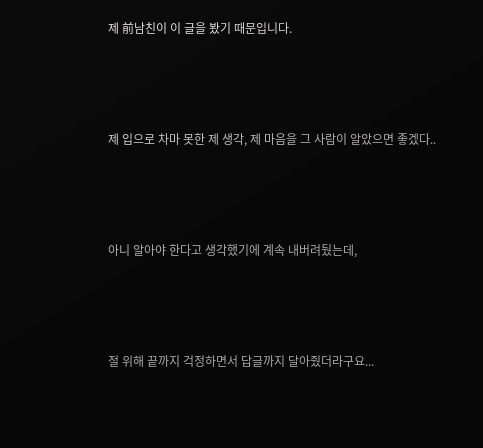제 前남친이 이 글을 봤기 때문입니다.



제 입으로 차마 못한 제 생각, 제 마음을 그 사람이 알았으면 좋겠다..



아니 알아야 한다고 생각했기에 계속 내버려뒀는데,



절 위해 끝까지 걱정하면서 답글까지 달아줬더라구요...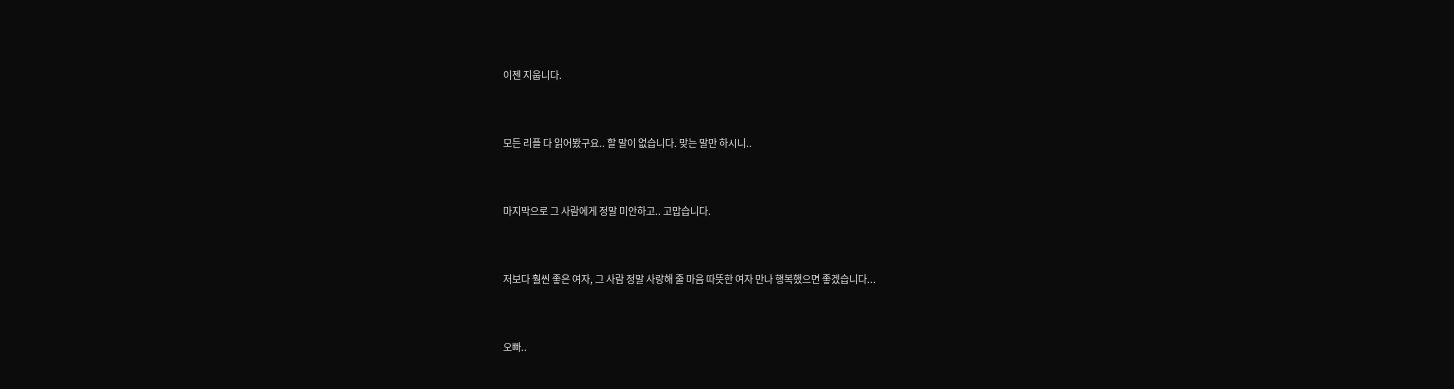이젠 지웁니다.



모든 리플 다 읽어봤구요.. 할 말이 없습니다. 맞는 말만 하시니..



마지막으로 그 사람에게 정말 미안하고.. 고맙습니다.



저보다 훨씬 좋은 여자, 그 사람 정말 사랑해 줄 마음 따뜻한 여자 만나 행복했으면 좋겠습니다...



오빠..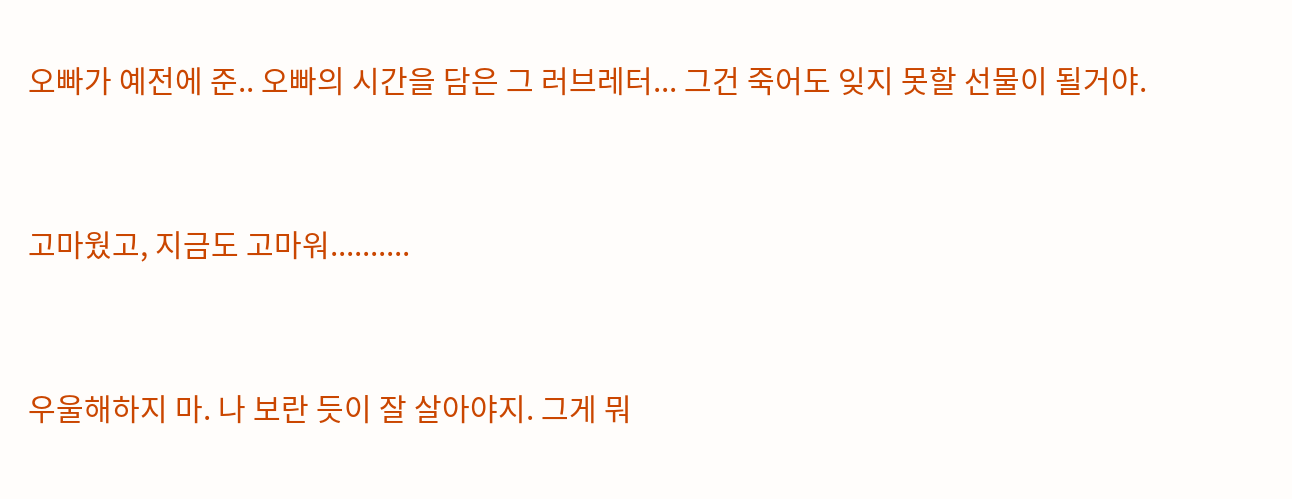오빠가 예전에 준.. 오빠의 시간을 담은 그 러브레터... 그건 죽어도 잊지 못할 선물이 될거야.



고마웠고, 지금도 고마워..........



우울해하지 마. 나 보란 듯이 잘 살아야지. 그게 뭐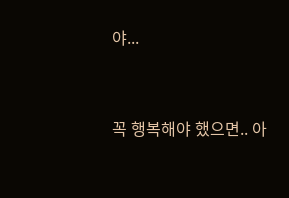야...



꼭 행복해야 했으면.. 아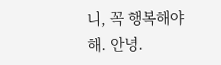니, 꼭 행복해야 해. 안녕.